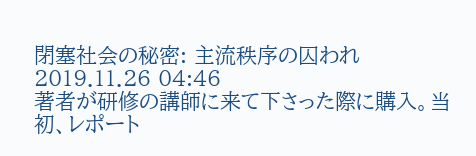閉塞社会の秘密: 主流秩序の囚われ
2019.11.26 04:46
著者が研修の講師に来て下さった際に購入。当初、レポート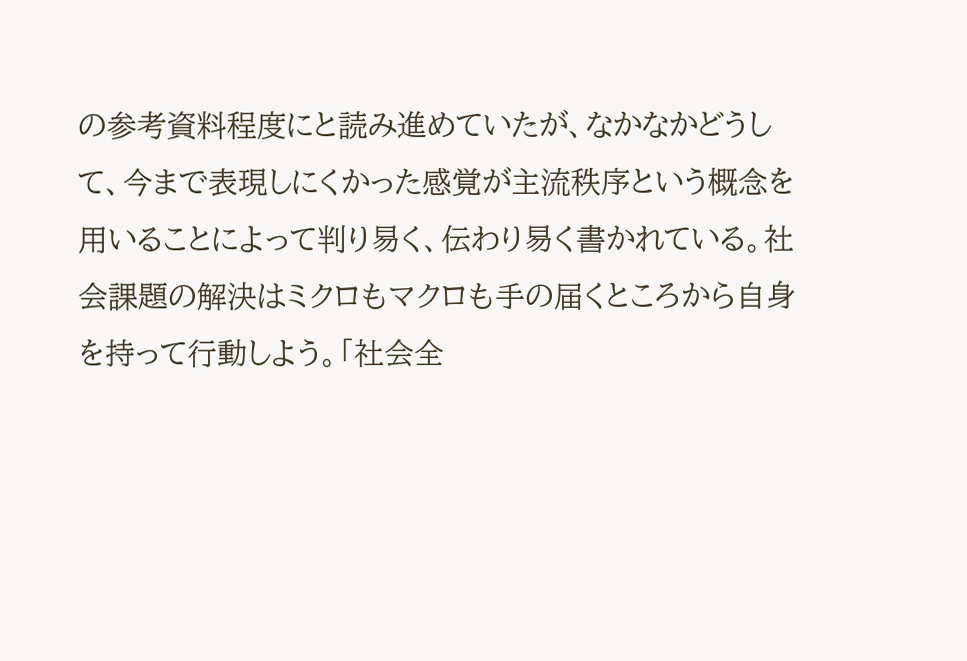の参考資料程度にと読み進めていたが、なかなかどうして、今まで表現しにくかった感覚が主流秩序という概念を用いることによって判り易く、伝わり易く書かれている。社会課題の解決はミクロもマクロも手の届くところから自身を持って行動しよう。「社会全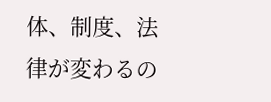体、制度、法律が変わるの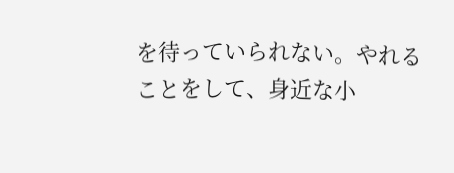を待っていられない。やれることをして、身近な小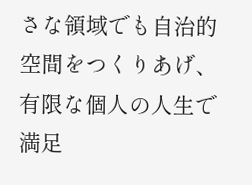さな領域でも自治的空間をつくりあげ、有限な個人の人生で満足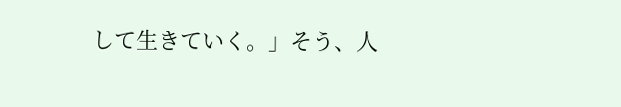して生きていく。」そう、人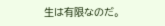生は有限なのだ。